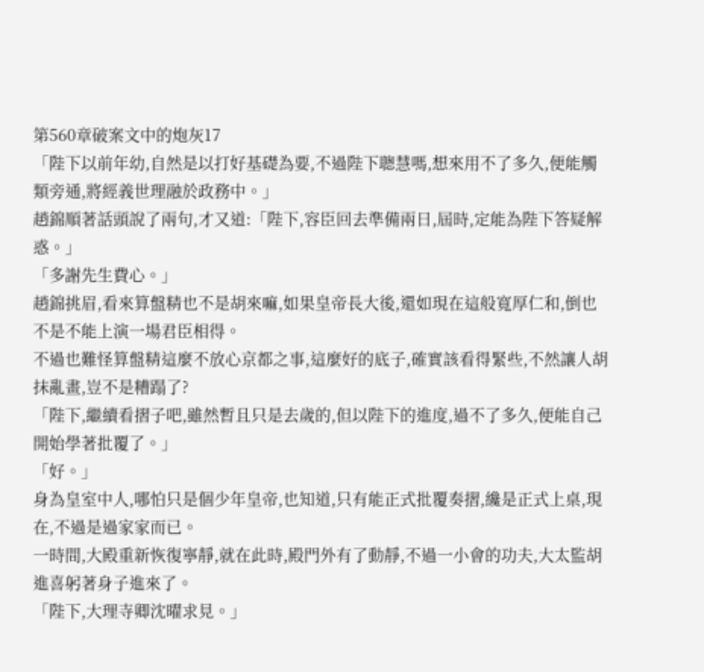第560章破案文中的炮灰17
「陛下以前年幼,自然是以打好基礎為要,不過陛下聰慧嗎,想來用不了多久,便能觸類旁通,將經義世理融於政務中。」
趙錦順著話頭說了兩句,才又道:「陛下,容臣回去準備兩日,屆時,定能為陛下答疑解惑。」
「多謝先生費心。」
趙錦挑眉,看來算盤精也不是胡來嘛,如果皇帝長大後,還如現在這般寬厚仁和,倒也不是不能上演一場君臣相得。
不過也難怪算盤精這麼不放心京都之事,這麼好的底子,確實該看得緊些,不然讓人胡抹亂畫,豈不是糟蹋了?
「陛下,繼續看摺子吧,雖然暫且只是去歲的,但以陛下的進度,過不了多久,便能自己開始學著批覆了。」
「好。」
身為皇室中人,哪怕只是個少年皇帝,也知道,只有能正式批覆奏摺,纔是正式上桌,現在,不過是過家家而已。
一時間,大殿重新恢復寧靜,就在此時,殿門外有了動靜,不過一小會的功夫,大太監胡進喜躬著身子進來了。
「陛下,大理寺卿沈曜求見。」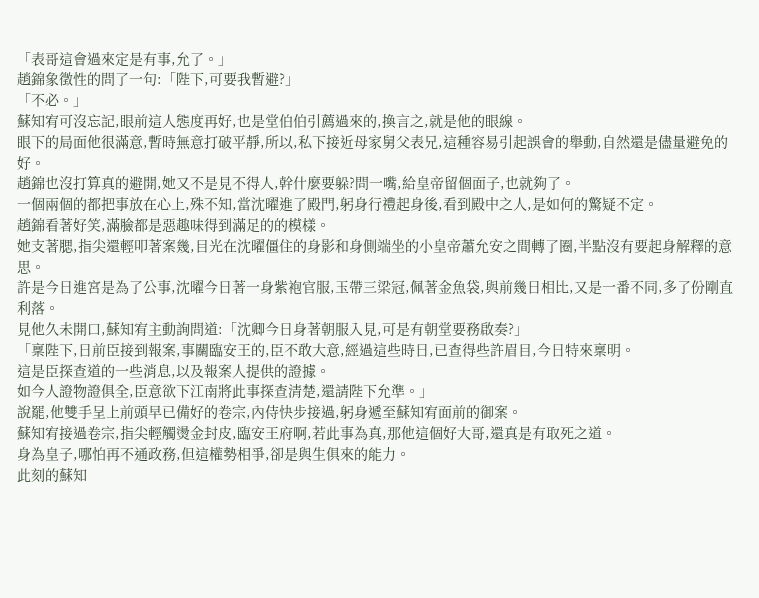「表哥這會過來定是有事,允了。」
趙錦象徵性的問了一句:「陛下,可要我暫避?」
「不必。」
蘇知宥可沒忘記,眼前這人態度再好,也是堂伯伯引薦過來的,換言之,就是他的眼線。
眼下的局面他很滿意,暫時無意打破平靜,所以,私下接近母家舅父表兄,這種容易引起誤會的舉動,自然還是儘量避免的好。
趙錦也沒打算真的避開,她又不是見不得人,幹什麼要躲?問一嘴,給皇帝留個面子,也就夠了。
一個兩個的都把事放在心上,殊不知,當沈曜進了殿門,躬身行禮起身後,看到殿中之人,是如何的驚疑不定。
趙錦看著好笑,滿臉都是惡趣味得到滿足的的模樣。
她支著腮,指尖還輕叩著案幾,目光在沈曜僵住的身影和身側端坐的小皇帝蕭允安之間轉了圈,半點沒有要起身解釋的意思。
許是今日進宮是為了公事,沈曜今日著一身紫袍官服,玉帶三梁冠,佩著金魚袋,與前幾日相比,又是一番不同,多了份剛直利落。
見他久未開口,蘇知宥主動詢問道:「沈卿今日身著朝服入見,可是有朝堂要務啟奏?」
「稟陛下,日前臣接到報案,事關臨安王的,臣不敢大意,經過這些時日,已查得些許眉目,今日特來稟明。
這是臣探查道的一些消息,以及報案人提供的證據。
如今人證物證俱全,臣意欲下江南將此事探查清楚,還請陛下允準。」
說罷,他雙手呈上前頭早已備好的卷宗,內侍快步接過,躬身遞至蘇知宥面前的御案。
蘇知宥接過卷宗,指尖輕觸燙金封皮,臨安王府啊,若此事為真,那他這個好大哥,還真是有取死之道。
身為皇子,哪怕再不通政務,但這權勢相爭,卻是與生俱來的能力。
此刻的蘇知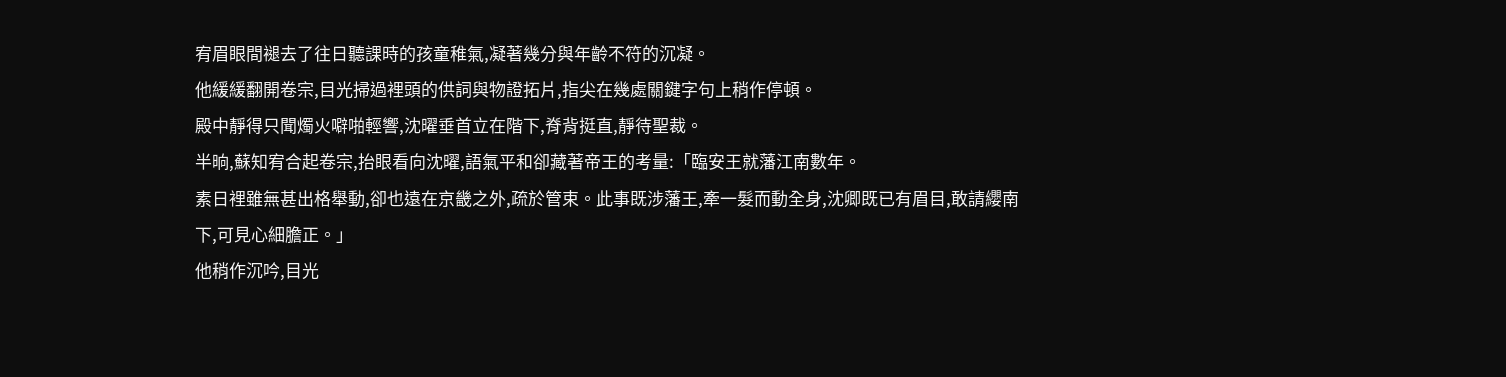宥眉眼間褪去了往日聽課時的孩童稚氣,凝著幾分與年齡不符的沉凝。
他緩緩翻開卷宗,目光掃過裡頭的供詞與物證拓片,指尖在幾處關鍵字句上稍作停頓。
殿中靜得只聞燭火噼啪輕響,沈曜垂首立在階下,脊背挺直,靜待聖裁。
半晌,蘇知宥合起卷宗,抬眼看向沈曜,語氣平和卻藏著帝王的考量:「臨安王就藩江南數年。
素日裡雖無甚出格舉動,卻也遠在京畿之外,疏於管束。此事既涉藩王,牽一髮而動全身,沈卿既已有眉目,敢請纓南下,可見心細膽正。」
他稍作沉吟,目光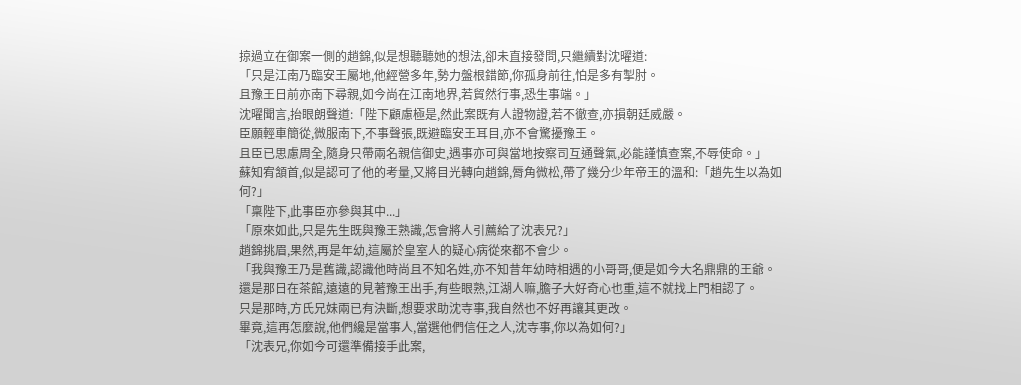掠過立在御案一側的趙錦,似是想聽聽她的想法,卻未直接發問,只繼續對沈曜道:
「只是江南乃臨安王屬地,他經營多年,勢力盤根錯節,你孤身前往,怕是多有掣肘。
且豫王日前亦南下尋親,如今尚在江南地界,若貿然行事,恐生事端。」
沈曜聞言,抬眼朗聲道:「陛下顧慮極是,然此案既有人證物證,若不徹查,亦損朝廷威嚴。
臣願輕車簡從,微服南下,不事聲張,既避臨安王耳目,亦不會驚擾豫王。
且臣已思慮周全,隨身只帶兩名親信御史,遇事亦可與當地按察司互通聲氣,必能謹慎查案,不辱使命。」
蘇知宥頷首,似是認可了他的考量,又將目光轉向趙錦,脣角微松,帶了幾分少年帝王的溫和:「趙先生以為如何?」
「稟陛下,此事臣亦參與其中...」
「原來如此,只是先生既與豫王熟識,怎會將人引薦給了沈表兄?」
趙錦挑眉,果然,再是年幼,這屬於皇室人的疑心病從來都不會少。
「我與豫王乃是舊識,認識他時尚且不知名姓,亦不知昔年幼時相遇的小哥哥,便是如今大名鼎鼎的王爺。
還是那日在茶館,遠遠的見著豫王出手,有些眼熟,江湖人嘛,膽子大好奇心也重,這不就找上門相認了。
只是那時,方氏兄妹兩已有決斷,想要求助沈寺事,我自然也不好再讓其更改。
畢竟,這再怎麼說,他們纔是當事人,當選他們信任之人,沈寺事,你以為如何?」
「沈表兄,你如今可還準備接手此案,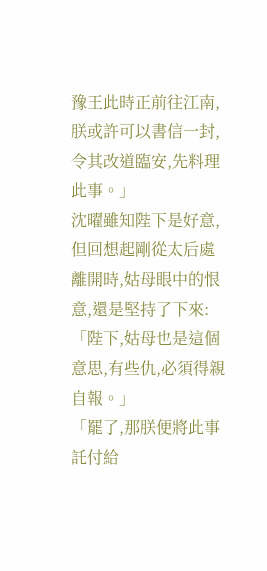豫王此時正前往江南,朕或許可以書信一封,令其改道臨安,先料理此事。」
沈曜雖知陛下是好意,但回想起剛從太后處離開時,姑母眼中的恨意,還是堅持了下來:「陛下,姑母也是這個意思,有些仇,必須得親自報。」
「罷了,那朕便將此事託付給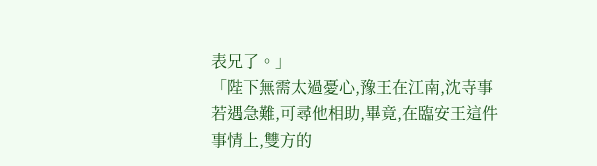表兄了。」
「陛下無需太過憂心,豫王在江南,沈寺事若遇急難,可尋他相助,畢竟,在臨安王這件事情上,雙方的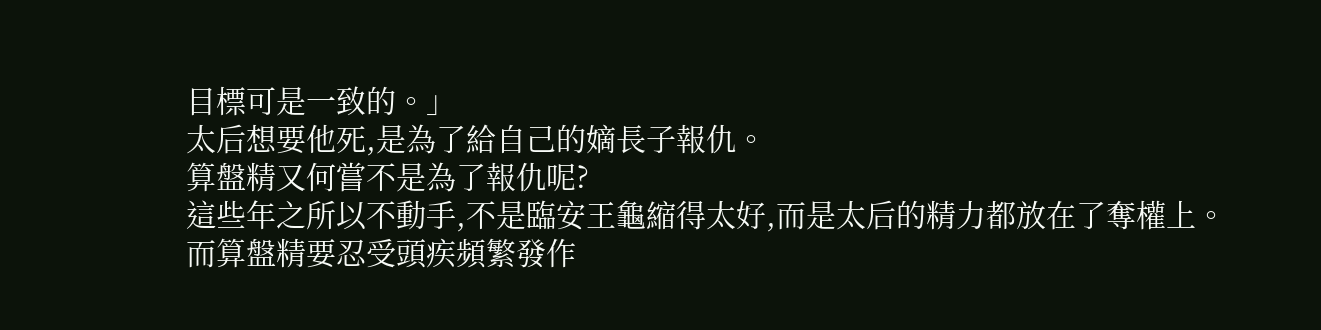目標可是一致的。」
太后想要他死,是為了給自己的嫡長子報仇。
算盤精又何嘗不是為了報仇呢?
這些年之所以不動手,不是臨安王龜縮得太好,而是太后的精力都放在了奪權上。
而算盤精要忍受頭疾頻繁發作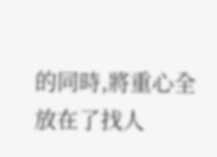的同時,將重心全放在了找人